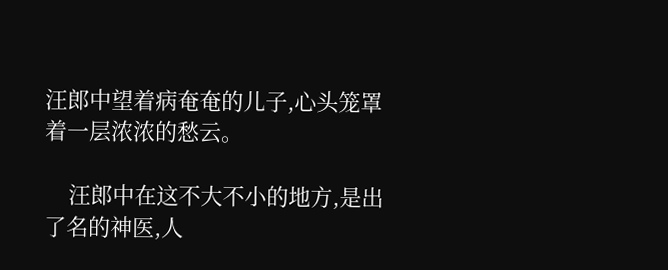汪郎中望着病奄奄的儿子,心头笼罩着一层浓浓的愁云。

    汪郎中在这不大不小的地方,是出了名的神医,人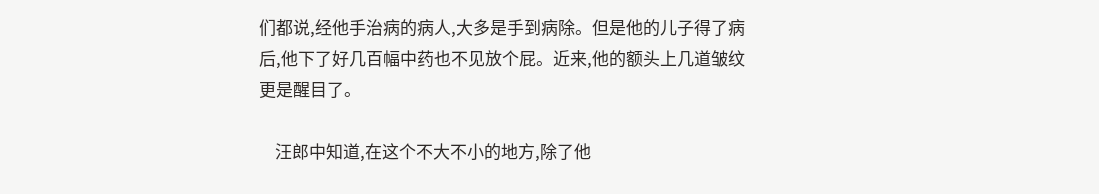们都说,经他手治病的病人,大多是手到病除。但是他的儿子得了病后,他下了好几百幅中药也不见放个屁。近来,他的额头上几道皱纹更是醒目了。

    汪郎中知道,在这个不大不小的地方,除了他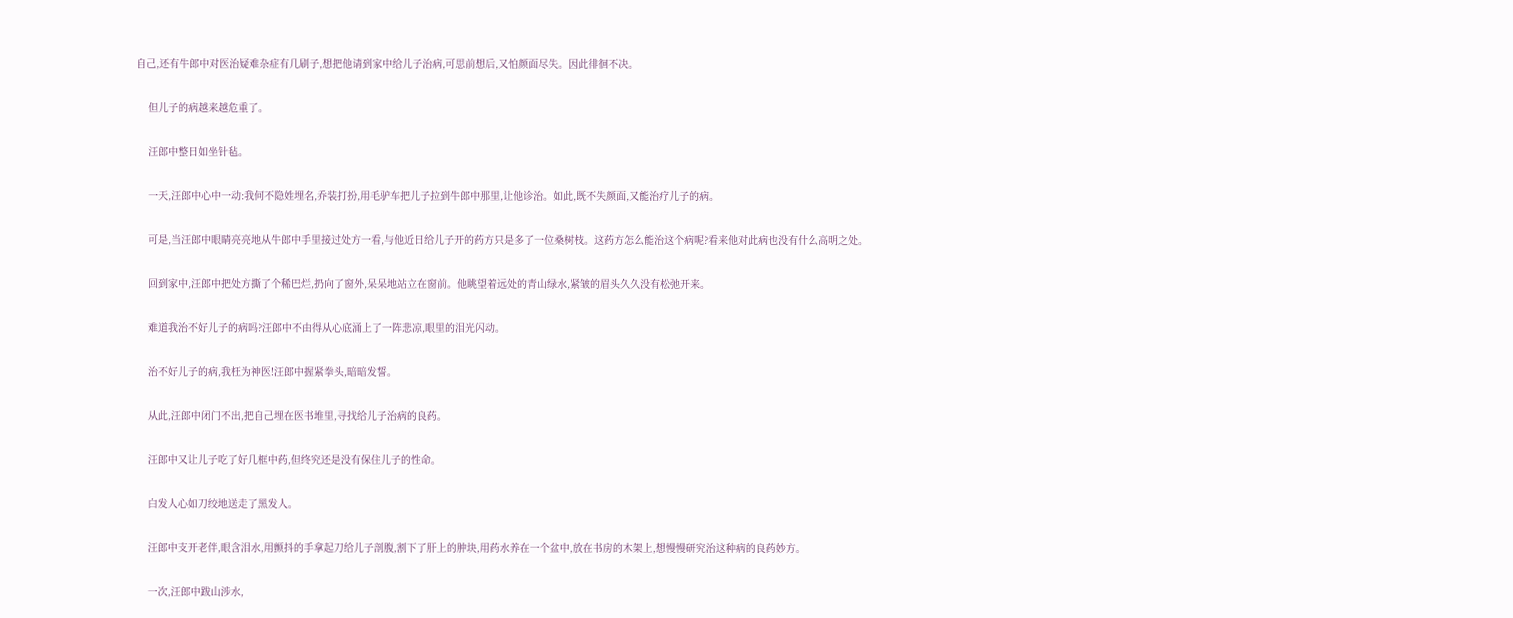自己,还有牛郎中对医治疑难杂症有几刷子,想把他请到家中给儿子治病,可思前想后,又怕颜面尽失。因此徘徊不决。

    但儿子的病越来越危重了。

    汪郎中整日如坐针毡。

    一天,汪郎中心中一动:我何不隐姓埋名,乔装打扮,用毛驴车把儿子拉到牛郎中那里,让他诊治。如此,既不失颜面,又能治疗儿子的病。

    可是,当汪郎中眼睛亮亮地从牛郎中手里接过处方一看,与他近日给儿子开的药方只是多了一位桑树枝。这药方怎么能治这个病呢?看来他对此病也没有什么高明之处。

    回到家中,汪郎中把处方撕了个稀巴烂,扔向了窗外,呆呆地站立在窗前。他眺望着远处的青山绿水,紧皱的眉头久久没有松弛开来。

    难道我治不好儿子的病吗?汪郎中不由得从心底涌上了一阵悲凉,眼里的泪光闪动。

    治不好儿子的病,我枉为神医!汪郎中握紧拳头,暗暗发誓。

    从此,汪郎中闭门不出,把自己埋在医书堆里,寻找给儿子治病的良药。

    汪郎中又让儿子吃了好几框中药,但终究还是没有保住儿子的性命。

    白发人心如刀绞地送走了黑发人。

    汪郎中支开老伴,眼含泪水,用颤抖的手拿起刀给儿子剖腹,割下了肝上的肿块,用药水养在一个盆中,放在书房的木架上,想慢慢研究治这种病的良药妙方。

    一次,汪郎中跋山涉水,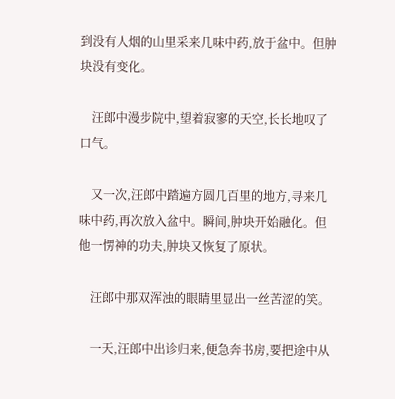到没有人烟的山里采来几味中药,放于盆中。但肿块没有变化。

    汪郎中漫步院中,望着寂寥的天空,长长地叹了口气。

    又一次,汪郎中踏遍方圆几百里的地方,寻来几味中药,再次放入盆中。瞬间,肿块开始融化。但他一愣神的功夫,肿块又恢复了原状。

    汪郎中那双浑浊的眼睛里显出一丝苦涩的笑。

    一天,汪郎中出诊归来,便急奔书房,要把途中从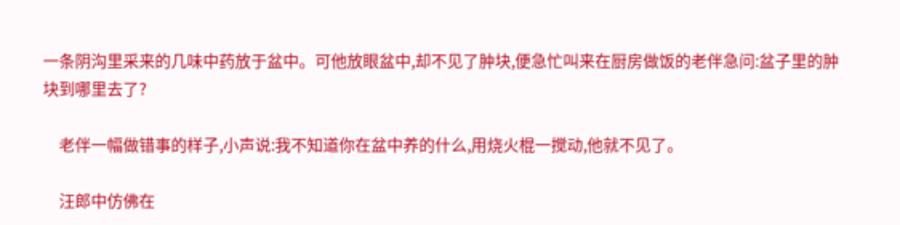一条阴沟里采来的几味中药放于盆中。可他放眼盆中,却不见了肿块,便急忙叫来在厨房做饭的老伴急问:盆子里的肿块到哪里去了?

    老伴一幅做错事的样子,小声说:我不知道你在盆中养的什么,用烧火棍一搅动,他就不见了。

    汪郎中仿佛在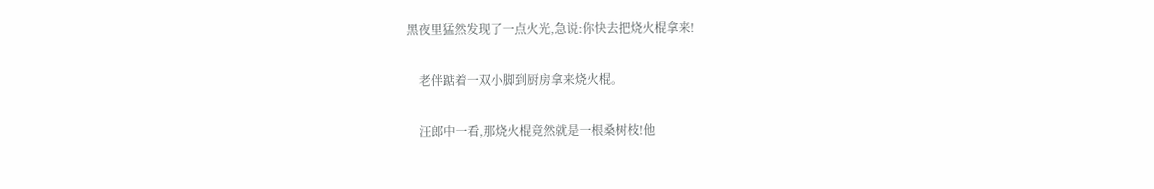黑夜里猛然发现了一点火光,急说:你快去把烧火棍拿来!

    老伴踮着一双小脚到厨房拿来烧火棍。

    汪郎中一看,那烧火棍竟然就是一根桑树枝!他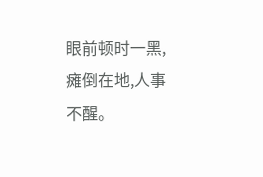眼前顿时一黑,瘫倒在地,人事不醒。